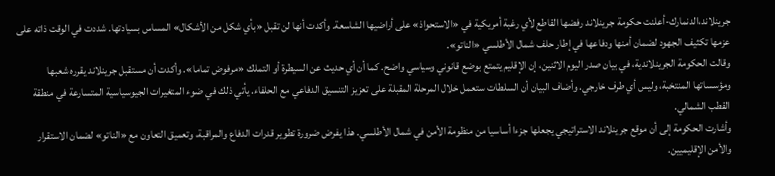جرينلاند،الدنمارك-أعلنت حكومة جرينلاند رفضها القاطع لأي رغبة أمريكية في «الاستحواذ» على أراضيها الشاسعة. وأكدت أنها لن تقبل «بأي شكل من الأشكال» المساس بسيادتها. شددت في الوقت ذاته على عزمها تكثيف الجهود لضمان أمنها ودفاعها في إطار حلف شمال الأطلسي «الناتو».
وقالت الحكومة الجرينلاندية، في بيان صدر اليوم الاثنين، إن الإقليم يتمتع بوضع قانوني وسياسي واضح. كما أن أي حديث عن السيطرة أو التملك «مرفوض تماما». وأكدت أن مستقبل جرينلاند يقرره شعبها ومؤسساتها المنتخبة، وليس أي طرف خارجي. وأضاف البيان أن السلطات ستعمل خلال المرحلة المقبلة على تعزيز التنسيق الدفاعي مع الحلفاء. يأتي ذلك في ضوء المتغيرات الجيوسياسية المتسارعة في منطقة القطب الشمالي.
وأشارت الحكومة إلى أن موقع جرينلاند الاستراتيجي يجعلها جزءا أساسيا من منظومة الأمن في شمال الأطلسي. هذا يفرض ضرورة تطوير قدرات الدفاع والمراقبة، وتعميق التعاون مع «الناتو» لضمان الاستقرار والأمن الإقليميين.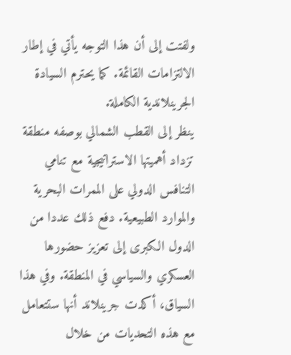ولفتت إلى أن هذا التوجه يأتي في إطار الالتزامات القائمة. كما يحترم السيادة الجرينلاندية الكاملة.
ينظر إلى القطب الشمالي بوصفه منطقة تزداد أهميتها الاستراتيجية مع تنامي التنافس الدولي على الممرات البحرية والموارد الطبيعية. دفع ذلك عددا من الدول الكبرى إلى تعزيز حضورها العسكري والسياسي في المنطقة. وفي هذا السياق، أكدت جرينلاند أنها ستتعامل مع هذه التحديات من خلال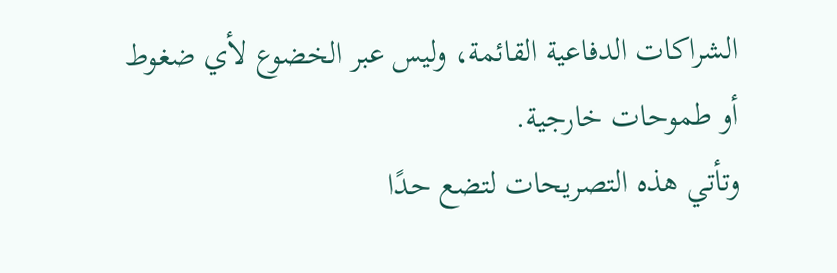الشراكات الدفاعية القائمة، وليس عبر الخضوع لأي ضغوط أو طموحات خارجية.
وتأتي هذه التصريحات لتضع حدًا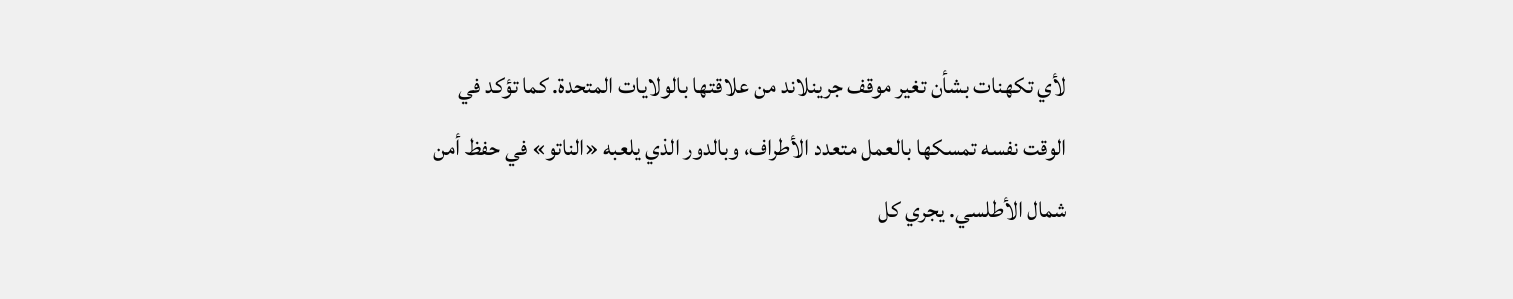لأي تكهنات بشأن تغير موقف جرينلاند من علاقتها بالولايات المتحدة. كما تؤكد في الوقت نفسه تمسكها بالعمل متعدد الأطراف، وبالدور الذي يلعبه «الناتو» في حفظ أمن شمال الأطلسي. يجري كل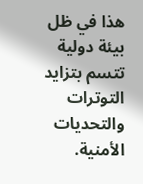هذا في ظل بيئة دولية تتسم بتزايد التوترات والتحديات الأمنية.